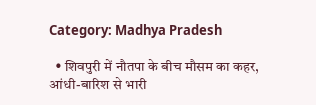Category: Madhya Pradesh

  • शिवपुरी में नौतपा के बीच मौसम का कहर, आंधी-बारिश से भारी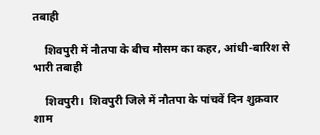तबाही

    शिवपुरी में नौतपा के बीच मौसम का कहर, आंधी-बारिश से भारी तबाही

    शिवपुरी।  शिवपुरी जिले में नौतपा के पांचवें दिन शुक्रवार शाम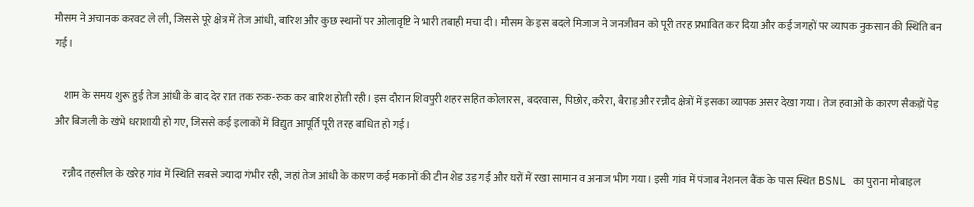मौसम ने अचानक करवट ले ली, जिससे पूरे क्षेत्र में तेज आंधी, बारिश और कुछ स्थानों पर ओलावृष्टि ने भारी तबाही मचा दी। मौसम के इस बदले मिजाज ने जनजीवन को पूरी तरह प्रभावित कर दिया और कई जगहों पर व्यापक नुकसान की स्थिति बन गई।

    शाम के समय शुरू हुई तेज आंधी के बाद देर रात तक रुक-रुक कर बारिश होती रही। इस दौरान शिवपुरी शहर सहित कोलारस, बदरवास, पिछोर, करैरा, बैराड़ और रन्नौद क्षेत्रों में इसका व्यापक असर देखा गया। तेज हवाओं के कारण सैकड़ों पेड़ और बिजली के खंभे धराशायी हो गए, जिससे कई इलाकों में विद्युत आपूर्ति पूरी तरह बाधित हो गई।

    रन्नौद तहसील के खरेह गांव में स्थिति सबसे ज्यादा गंभीर रही, जहां तेज आंधी के कारण कई मकानों की टीन शेड उड़ गईं और घरों में रखा सामान व अनाज भीग गया। इसी गांव में पंजाब नेशनल बैंक के पास स्थित BSNL का पुराना मोबाइल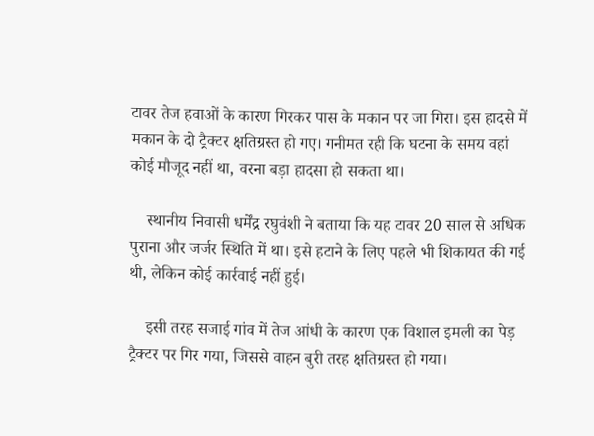टावर तेज हवाओं के कारण गिरकर पास के मकान पर जा गिरा। इस हादसे में मकान के दो ट्रैक्टर क्षतिग्रस्त हो गए। गनीमत रही कि घटना के समय वहां कोई मौजूद नहीं था, वरना बड़ा हादसा हो सकता था।

    स्थानीय निवासी धर्मेंद्र रघुवंशी ने बताया कि यह टावर 20 साल से अधिक पुराना और जर्जर स्थिति में था। इसे हटाने के लिए पहले भी शिकायत की गई थी, लेकिन कोई कार्रवाई नहीं हुई।

    इसी तरह सजाई गांव में तेज आंधी के कारण एक विशाल इमली का पेड़ ट्रैक्टर पर गिर गया, जिससे वाहन बुरी तरह क्षतिग्रस्त हो गया।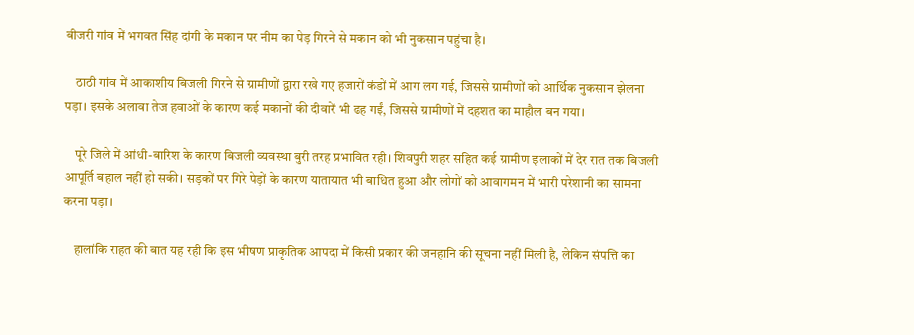बीजरी गांव में भगवत सिंह दांगी के मकान पर नीम का पेड़ गिरने से मकान को भी नुकसान पहुंचा है।

    ठाठी गांव में आकाशीय बिजली गिरने से ग्रामीणों द्वारा रखे गए हजारों कंडों में आग लग गई, जिससे ग्रामीणों को आर्थिक नुकसान झेलना पड़ा। इसके अलावा तेज हवाओं के कारण कई मकानों की दीवारें भी ढह गईं, जिससे ग्रामीणों में दहशत का माहौल बन गया।

    पूरे जिले में आंधी-बारिश के कारण बिजली व्यवस्था बुरी तरह प्रभावित रही। शिवपुरी शहर सहित कई ग्रामीण इलाकों में देर रात तक बिजली आपूर्ति बहाल नहीं हो सकी। सड़कों पर गिरे पेड़ों के कारण यातायात भी बाधित हुआ और लोगों को आवागमन में भारी परेशानी का सामना करना पड़ा।

    हालांकि राहत की बात यह रही कि इस भीषण प्राकृतिक आपदा में किसी प्रकार की जनहानि की सूचना नहीं मिली है, लेकिन संपत्ति का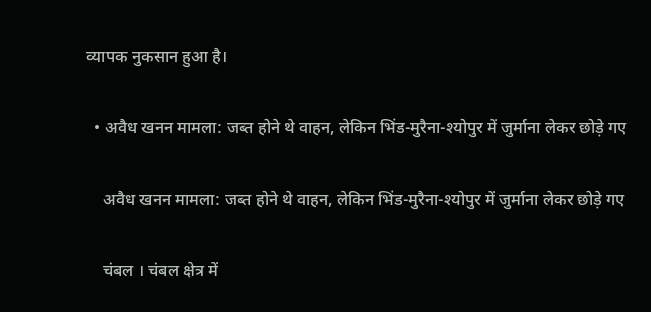व्यापक नुकसान हुआ है।

  • अवैध खनन मामला: जब्त होने थे वाहन, लेकिन भिंड-मुरैना-श्योपुर में जुर्माना लेकर छोड़े गए

    अवैध खनन मामला: जब्त होने थे वाहन, लेकिन भिंड-मुरैना-श्योपुर में जुर्माना लेकर छोड़े गए

    चंबल । चंबल क्षेत्र में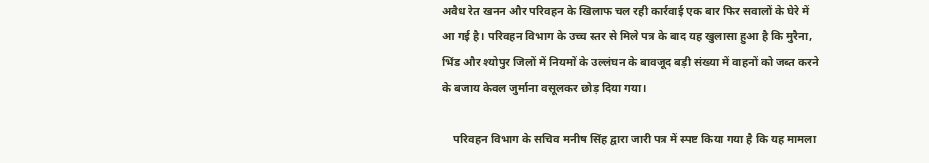अवैध रेत खनन और परिवहन के खिलाफ चल रही कार्रवाई एक बार फिर सवालों के घेरे में आ गई है। परिवहन विभाग के उच्च स्तर से मिले पत्र के बाद यह खुलासा हुआ है कि मुरैना, भिंड और श्योपुर जिलों में नियमों के उल्लंघन के बावजूद बड़ी संख्या में वाहनों को जब्त करने के बजाय केवल जुर्माना वसूलकर छोड़ दिया गया।

    परिवहन विभाग के सचिव मनीष सिंह द्वारा जारी पत्र में स्पष्ट किया गया है कि यह मामला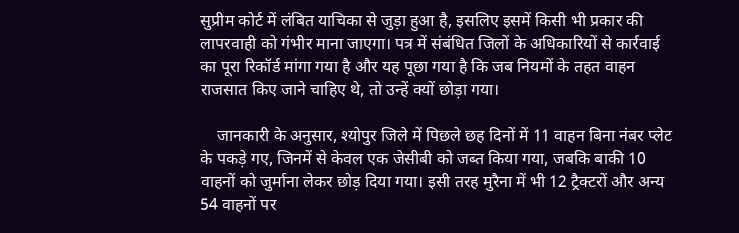सुप्रीम कोर्ट में लंबित याचिका से जुड़ा हुआ है, इसलिए इसमें किसी भी प्रकार की लापरवाही को गंभीर माना जाएगा। पत्र में संबंधित जिलों के अधिकारियों से कार्रवाई का पूरा रिकॉर्ड मांगा गया है और यह पूछा गया है कि जब नियमों के तहत वाहन राजसात किए जाने चाहिए थे, तो उन्हें क्यों छोड़ा गया।

    जानकारी के अनुसार, श्योपुर जिले में पिछले छह दिनों में 11 वाहन बिना नंबर प्लेट के पकड़े गए, जिनमें से केवल एक जेसीबी को जब्त किया गया, जबकि बाकी 10 वाहनों को जुर्माना लेकर छोड़ दिया गया। इसी तरह मुरैना में भी 12 ट्रैक्टरों और अन्य 54 वाहनों पर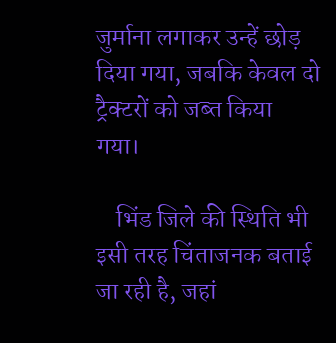जुर्माना लगाकर उन्हें छोड़ दिया गया, जबकि केवल दो ट्रैक्टरों को जब्त किया गया।

    भिंड जिले की स्थिति भी इसी तरह चिंताजनक बताई जा रही है, जहां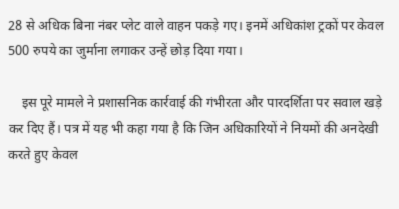28 से अधिक बिना नंबर प्लेट वाले वाहन पकड़े गए। इनमें अधिकांश ट्रकों पर केवल 500 रुपये का जुर्माना लगाकर उन्हें छोड़ दिया गया।

    इस पूरे मामले ने प्रशासनिक कार्रवाई की गंभीरता और पारदर्शिता पर सवाल खड़े कर दिए हैं। पत्र में यह भी कहा गया है कि जिन अधिकारियों ने नियमों की अनदेखी करते हुए केवल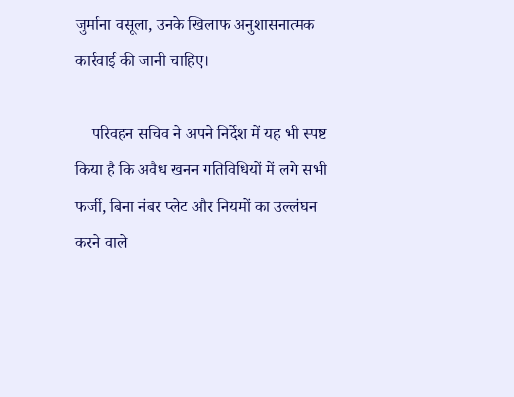जुर्माना वसूला, उनके खिलाफ अनुशासनात्मक कार्रवाई की जानी चाहिए।

    परिवहन सचिव ने अपने निर्देश में यह भी स्पष्ट किया है कि अवैध खनन गतिविधियों में लगे सभी फर्जी, बिना नंबर प्लेट और नियमों का उल्लंघन करने वाले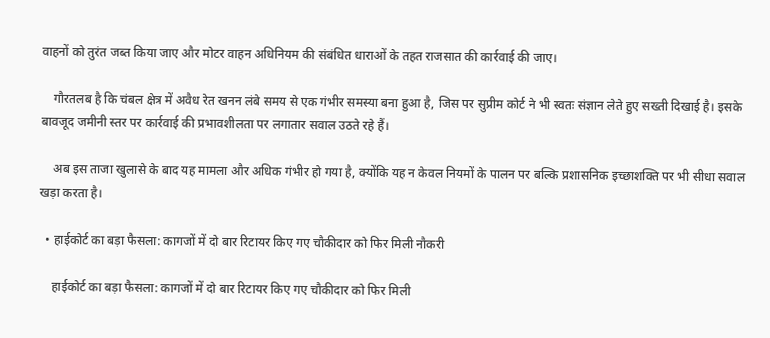वाहनों को तुरंत जब्त किया जाए और मोटर वाहन अधिनियम की संबंधित धाराओं के तहत राजसात की कार्रवाई की जाए।

    गौरतलब है कि चंबल क्षेत्र में अवैध रेत खनन लंबे समय से एक गंभीर समस्या बना हुआ है, जिस पर सुप्रीम कोर्ट ने भी स्वतः संज्ञान लेते हुए सख्ती दिखाई है। इसके बावजूद जमीनी स्तर पर कार्रवाई की प्रभावशीलता पर लगातार सवाल उठते रहे हैं।

    अब इस ताजा खुलासे के बाद यह मामला और अधिक गंभीर हो गया है, क्योंकि यह न केवल नियमों के पालन पर बल्कि प्रशासनिक इच्छाशक्ति पर भी सीधा सवाल खड़ा करता है।

  • हाईकोर्ट का बड़ा फैसला: कागजों में दो बार रिटायर किए गए चौकीदार को फिर मिली नौकरी

    हाईकोर्ट का बड़ा फैसला: कागजों में दो बार रिटायर किए गए चौकीदार को फिर मिली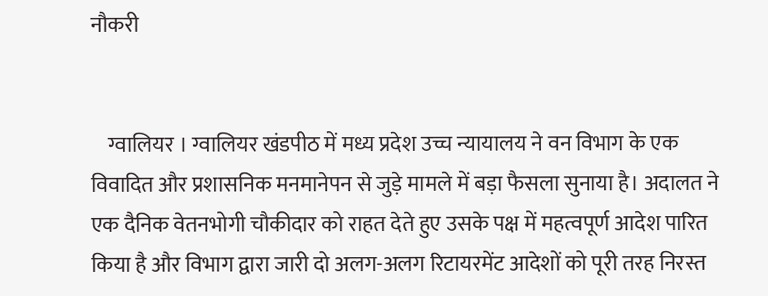नौकरी


    ग्वालियर । ग्वालियर खंडपीठ में मध्य प्रदेश उच्च न्यायालय ने वन विभाग के एक विवादित और प्रशासनिक मनमानेपन से जुड़े मामले में बड़ा फैसला सुनाया है। अदालत ने एक दैनिक वेतनभोगी चौकीदार को राहत देते हुए उसके पक्ष में महत्वपूर्ण आदेश पारित किया है और विभाग द्वारा जारी दो अलग-अलग रिटायरमेंट आदेशों को पूरी तरह निरस्त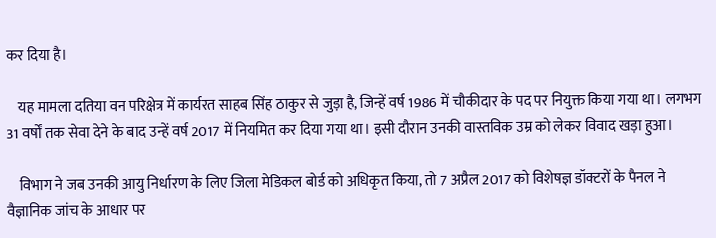कर दिया है।

    यह मामला दतिया वन परिक्षेत्र में कार्यरत साहब सिंह ठाकुर से जुड़ा है, जिन्हें वर्ष 1986 में चौकीदार के पद पर नियुक्त किया गया था। लगभग 31 वर्षों तक सेवा देने के बाद उन्हें वर्ष 2017 में नियमित कर दिया गया था। इसी दौरान उनकी वास्तविक उम्र को लेकर विवाद खड़ा हुआ।

    विभाग ने जब उनकी आयु निर्धारण के लिए जिला मेडिकल बोर्ड को अधिकृत किया, तो 7 अप्रैल 2017 को विशेषज्ञ डॉक्टरों के पैनल ने वैज्ञानिक जांच के आधार पर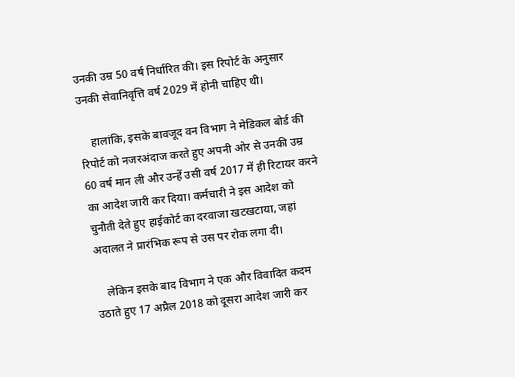उनकी उम्र 50 वर्ष निर्धारित की। इस रिपोर्ट के अनुसार उनकी सेवानिवृत्ति वर्ष 2029 में होनी चाहिए थी।

    हालांकि, इसके बावजूद वन विभाग ने मेडिकल बोर्ड की रिपोर्ट को नजरअंदाज करते हुए अपनी ओर से उनकी उम्र 60 वर्ष मान ली और उन्हें उसी वर्ष 2017 में ही रिटायर करने का आदेश जारी कर दिया। कर्मचारी ने इस आदेश को चुनौती देते हुए हाईकोर्ट का दरवाजा खटखटाया, जहां अदालत ने प्रारंभिक रूप से उस पर रोक लगा दी।

    लेकिन इसके बाद विभाग ने एक और विवादित कदम उठाते हुए 17 अप्रैल 2018 को दूसरा आदेश जारी कर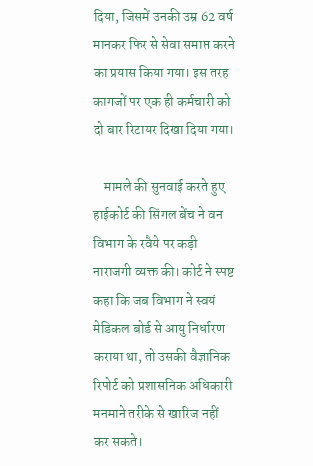दिया, जिसमें उनकी उम्र 62 वर्ष मानकर फिर से सेवा समाप्त करने का प्रयास किया गया। इस तरह कागजों पर एक ही कर्मचारी को दो बार रिटायर दिखा दिया गया।

    मामले की सुनवाई करते हुए हाईकोर्ट की सिंगल बेंच ने वन विभाग के रवैये पर कड़ी नाराजगी व्यक्त की। कोर्ट ने स्पष्ट कहा कि जब विभाग ने स्वयं मेडिकल बोर्ड से आयु निर्धारण कराया था, तो उसकी वैज्ञानिक रिपोर्ट को प्रशासनिक अधिकारी मनमाने तरीके से खारिज नहीं कर सकते।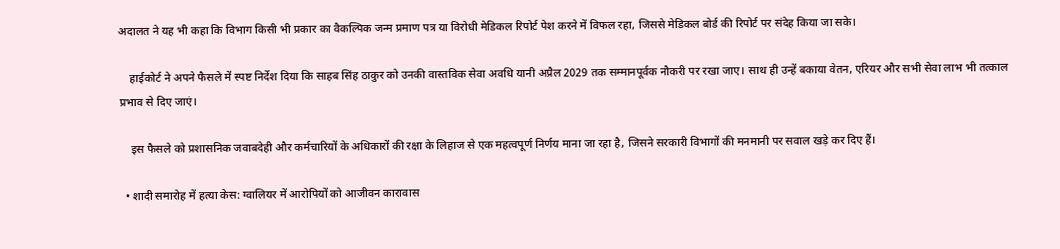अदालत ने यह भी कहा कि विभाग किसी भी प्रकार का वैकल्पिक जन्म प्रमाण पत्र या विरोधी मेडिकल रिपोर्ट पेश करने में विफल रहा, जिससे मेडिकल बोर्ड की रिपोर्ट पर संदेह किया जा सके।

    हाईकोर्ट ने अपने फैसले में स्पष्ट निर्देश दिया कि साहब सिंह ठाकुर को उनकी वास्तविक सेवा अवधि यानी अप्रैल 2029 तक सम्मानपूर्वक नौकरी पर रखा जाए। साथ ही उन्हें बकाया वेतन, एरियर और सभी सेवा लाभ भी तत्काल प्रभाव से दिए जाएं।

    इस फैसले को प्रशासनिक जवाबदेही और कर्मचारियों के अधिकारों की रक्षा के लिहाज से एक महत्वपूर्ण निर्णय माना जा रहा है, जिसने सरकारी विभागों की मनमानी पर सवाल खड़े कर दिए हैं।

  • शादी समारोह में हत्या केस: ग्वालियर में आरोपियों को आजीवन कारावास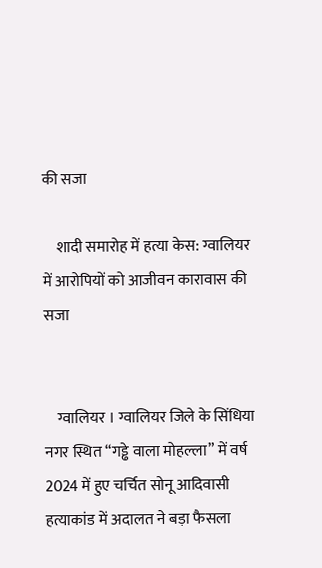की सजा

    शादी समारोह में हत्या केस: ग्वालियर में आरोपियों को आजीवन कारावास की सजा


    ग्वालियर । ग्वालियर जिले के सिंधिया नगर स्थित “गड्ढे वाला मोहल्ला” में वर्ष 2024 में हुए चर्चित सोनू आदिवासी हत्याकांड में अदालत ने बड़ा फैसला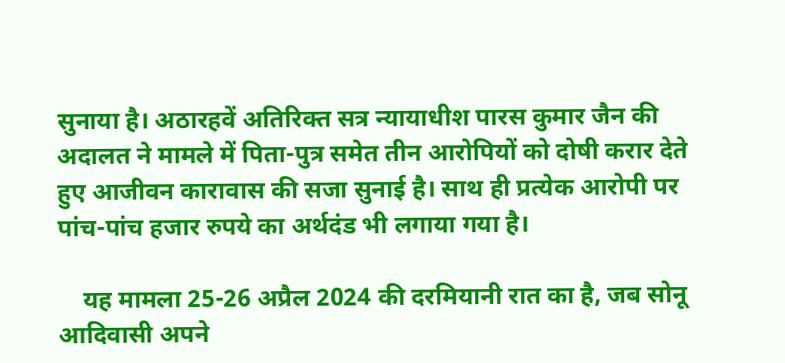सुनाया है। अठारहवें अतिरिक्त सत्र न्यायाधीश पारस कुमार जैन की अदालत ने मामले में पिता-पुत्र समेत तीन आरोपियों को दोषी करार देते हुए आजीवन कारावास की सजा सुनाई है। साथ ही प्रत्येक आरोपी पर पांच-पांच हजार रुपये का अर्थदंड भी लगाया गया है।

    यह मामला 25-26 अप्रैल 2024 की दरमियानी रात का है, जब सोनू आदिवासी अपने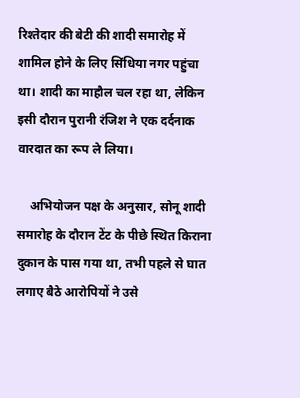रिश्तेदार की बेटी की शादी समारोह में शामिल होने के लिए सिंधिया नगर पहुंचा था। शादी का माहौल चल रहा था, लेकिन इसी दौरान पुरानी रंजिश ने एक दर्दनाक वारदात का रूप ले लिया।

    अभियोजन पक्ष के अनुसार, सोनू शादी समारोह के दौरान टेंट के पीछे स्थित किराना दुकान के पास गया था, तभी पहले से घात लगाए बैठे आरोपियों ने उसे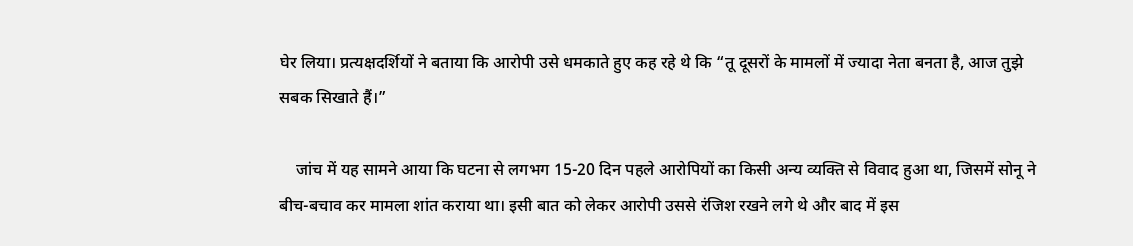घेर लिया। प्रत्यक्षदर्शियों ने बताया कि आरोपी उसे धमकाते हुए कह रहे थे कि “तू दूसरों के मामलों में ज्यादा नेता बनता है, आज तुझे सबक सिखाते हैं।”

    जांच में यह सामने आया कि घटना से लगभग 15-20 दिन पहले आरोपियों का किसी अन्य व्यक्ति से विवाद हुआ था, जिसमें सोनू ने बीच-बचाव कर मामला शांत कराया था। इसी बात को लेकर आरोपी उससे रंजिश रखने लगे थे और बाद में इस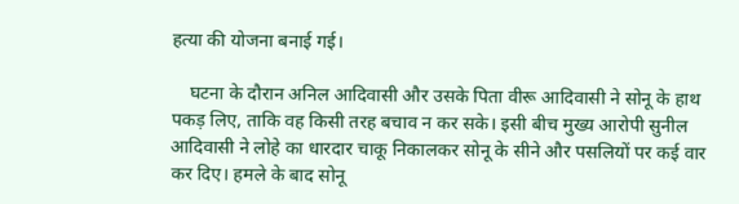हत्या की योजना बनाई गई।

    घटना के दौरान अनिल आदिवासी और उसके पिता वीरू आदिवासी ने सोनू के हाथ पकड़ लिए, ताकि वह किसी तरह बचाव न कर सके। इसी बीच मुख्य आरोपी सुनील आदिवासी ने लोहे का धारदार चाकू निकालकर सोनू के सीने और पसलियों पर कई वार कर दिए। हमले के बाद सोनू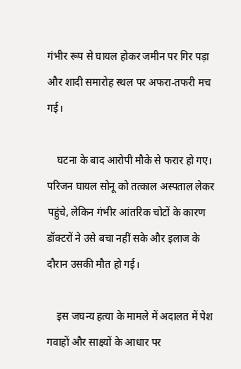गंभीर रूप से घायल होकर जमीन पर गिर पड़ा और शादी समारोह स्थल पर अफरा-तफरी मच गई।

    घटना के बाद आरोपी मौके से फरार हो गए। परिजन घायल सोनू को तत्काल अस्पताल लेकर पहुंचे, लेकिन गंभीर आंतरिक चोटों के कारण डॉक्टरों ने उसे बचा नहीं सके और इलाज के दौरान उसकी मौत हो गई।

    इस जघन्य हत्या के मामले में अदालत में पेश गवाहों और साक्ष्यों के आधार पर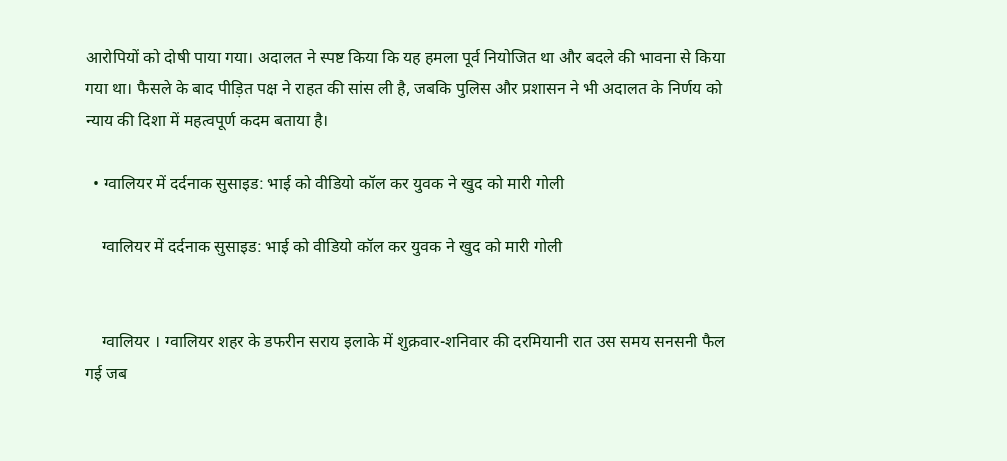आरोपियों को दोषी पाया गया। अदालत ने स्पष्ट किया कि यह हमला पूर्व नियोजित था और बदले की भावना से किया गया था। फैसले के बाद पीड़ित पक्ष ने राहत की सांस ली है, जबकि पुलिस और प्रशासन ने भी अदालत के निर्णय को न्याय की दिशा में महत्वपूर्ण कदम बताया है।

  • ग्वालियर में दर्दनाक सुसाइड: भाई को वीडियो कॉल कर युवक ने खुद को मारी गोली

    ग्वालियर में दर्दनाक सुसाइड: भाई को वीडियो कॉल कर युवक ने खुद को मारी गोली


    ग्वालियर । ग्वालियर शहर के डफरीन सराय इलाके में शुक्रवार-शनिवार की दरमियानी रात उस समय सनसनी फैल गई जब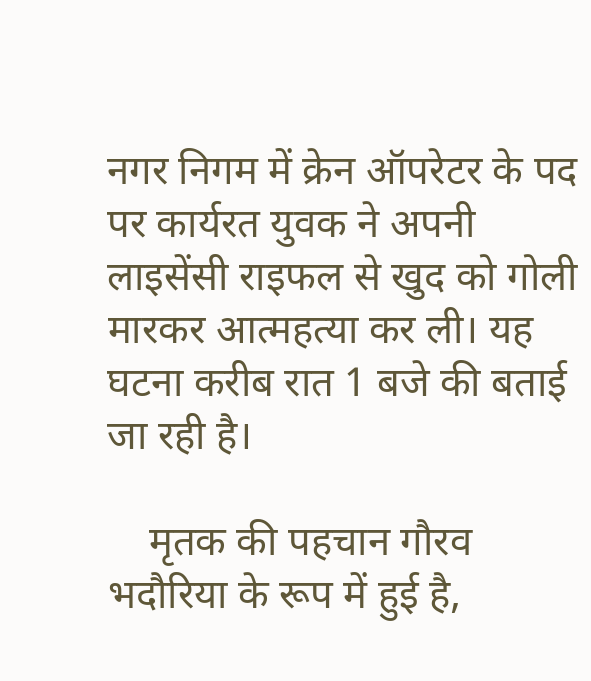नगर निगम में क्रेन ऑपरेटर के पद पर कार्यरत युवक ने अपनी लाइसेंसी राइफल से खुद को गोली मारकर आत्महत्या कर ली। यह घटना करीब रात 1 बजे की बताई जा रही है।

    मृतक की पहचान गौरव भदौरिया के रूप में हुई है,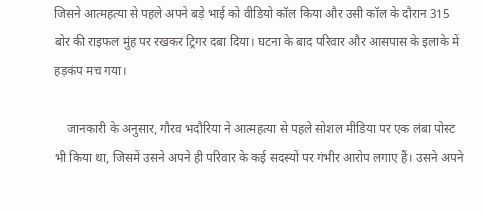जिसने आत्महत्या से पहले अपने बड़े भाई को वीडियो कॉल किया और उसी कॉल के दौरान 315 बोर की राइफल मुंह पर रखकर ट्रिगर दबा दिया। घटना के बाद परिवार और आसपास के इलाके में हड़कंप मच गया।

    जानकारी के अनुसार, गौरव भदौरिया ने आत्महत्या से पहले सोशल मीडिया पर एक लंबा पोस्ट भी किया था, जिसमें उसने अपने ही परिवार के कई सदस्यों पर गंभीर आरोप लगाए हैं। उसने अपने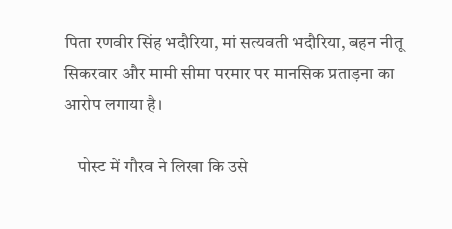पिता रणवीर सिंह भदौरिया, मां सत्यवती भदौरिया, बहन नीतू सिकरवार और मामी सीमा परमार पर मानसिक प्रताड़ना का आरोप लगाया है।

    पोस्ट में गौरव ने लिखा कि उसे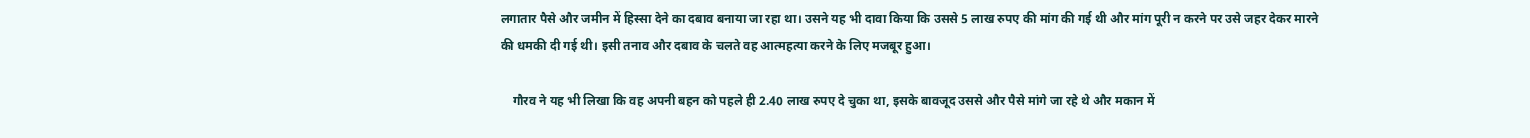लगातार पैसे और जमीन में हिस्सा देने का दबाव बनाया जा रहा था। उसने यह भी दावा किया कि उससे 5 लाख रुपए की मांग की गई थी और मांग पूरी न करने पर उसे जहर देकर मारने की धमकी दी गई थी। इसी तनाव और दबाव के चलते वह आत्महत्या करने के लिए मजबूर हुआ।

    गौरव ने यह भी लिखा कि वह अपनी बहन को पहले ही 2.40 लाख रुपए दे चुका था, इसके बावजूद उससे और पैसे मांगे जा रहे थे और मकान में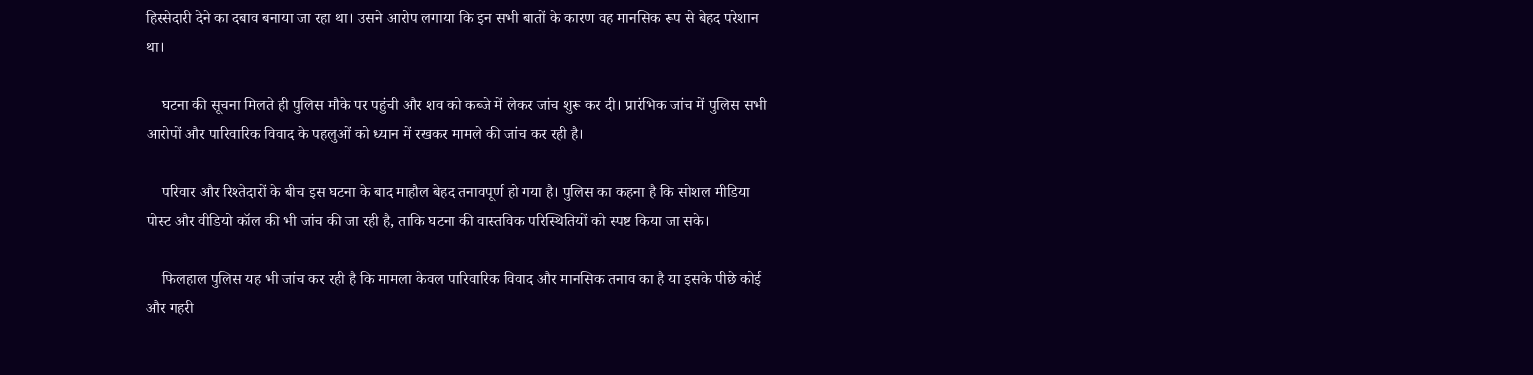हिस्सेदारी देने का दबाव बनाया जा रहा था। उसने आरोप लगाया कि इन सभी बातों के कारण वह मानसिक रूप से बेहद परेशान था।

    घटना की सूचना मिलते ही पुलिस मौके पर पहुंची और शव को कब्जे में लेकर जांच शुरू कर दी। प्रारंभिक जांच में पुलिस सभी आरोपों और पारिवारिक विवाद के पहलुओं को ध्यान में रखकर मामले की जांच कर रही है।

    परिवार और रिश्तेदारों के बीच इस घटना के बाद माहौल बेहद तनावपूर्ण हो गया है। पुलिस का कहना है कि सोशल मीडिया पोस्ट और वीडियो कॉल की भी जांच की जा रही है, ताकि घटना की वास्तविक परिस्थितियों को स्पष्ट किया जा सके।

    फिलहाल पुलिस यह भी जांच कर रही है कि मामला केवल पारिवारिक विवाद और मानसिक तनाव का है या इसके पीछे कोई और गहरी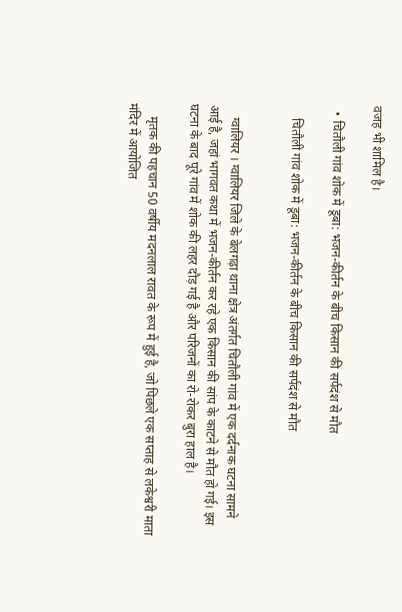वजह भी शामिल है।

  • चितौली गांव शोक में डूबा: भजन-कीर्तन के बीच किसान की सर्पदंश से मौत

    चितौली गांव शोक में डूबा: भजन-कीर्तन के बीच किसान की सर्पदंश से मौत


    ग्वालियर । ग्वालियर जिले के बेलगढ़ा थाना क्षेत्र अंतर्गत चितौली गांव में एक दर्दनाक घटना सामने आई है, जहां भागवत कथा में भजन-कीर्तन कर रहे एक किसान की सांप के काटने से मौत हो गई। इस घटना के बाद पूरे गांव में शोक की लहर दौड़ गई है और परिजनों का रो-रोकर बुरा हाल है।

    मृतक की पहचान 50 वर्षीय मदनलाल रावत के रूप में हुई है, जो पिछले एक सप्ताह से लकेश्वरी माता मंदिर में आयोजित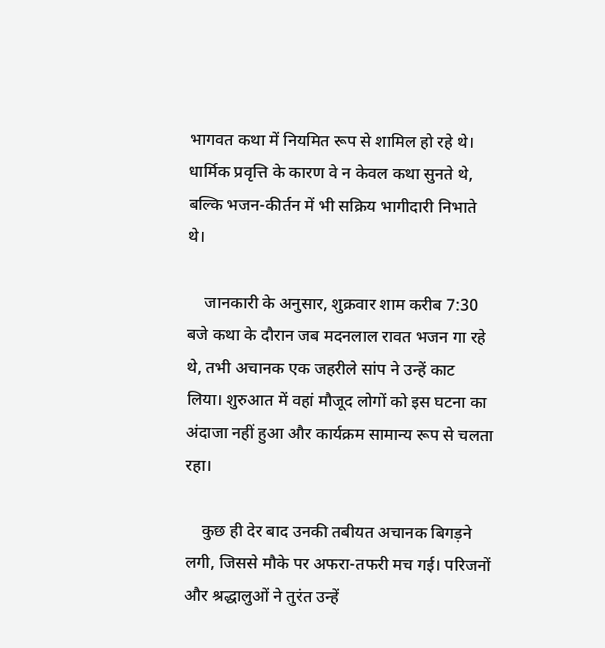भागवत कथा में नियमित रूप से शामिल हो रहे थे। धार्मिक प्रवृत्ति के कारण वे न केवल कथा सुनते थे, बल्कि भजन-कीर्तन में भी सक्रिय भागीदारी निभाते थे।

    जानकारी के अनुसार, शुक्रवार शाम करीब 7:30 बजे कथा के दौरान जब मदनलाल रावत भजन गा रहे थे, तभी अचानक एक जहरीले सांप ने उन्हें काट लिया। शुरुआत में वहां मौजूद लोगों को इस घटना का अंदाजा नहीं हुआ और कार्यक्रम सामान्य रूप से चलता रहा।

    कुछ ही देर बाद उनकी तबीयत अचानक बिगड़ने लगी, जिससे मौके पर अफरा-तफरी मच गई। परिजनों और श्रद्धालुओं ने तुरंत उन्हें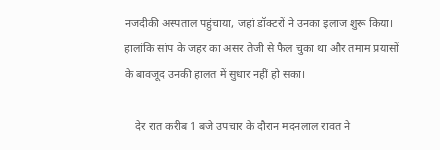नजदीकी अस्पताल पहुंचाया, जहां डॉक्टरों ने उनका इलाज शुरू किया। हालांकि सांप के जहर का असर तेजी से फैल चुका था और तमाम प्रयासों के बावजूद उनकी हालत में सुधार नहीं हो सका।

    देर रात करीब 1 बजे उपचार के दौरान मदनलाल रावत ने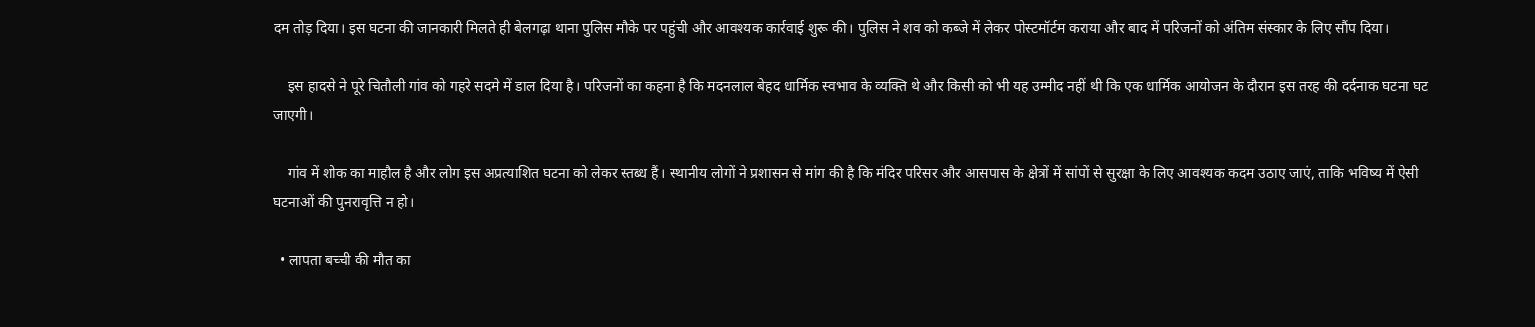दम तोड़ दिया। इस घटना की जानकारी मिलते ही बेलगढ़ा थाना पुलिस मौके पर पहुंची और आवश्यक कार्रवाई शुरू की। पुलिस ने शव को कब्जे में लेकर पोस्टमॉर्टम कराया और बाद में परिजनों को अंतिम संस्कार के लिए सौंप दिया।

    इस हादसे ने पूरे चितौली गांव को गहरे सदमे में डाल दिया है। परिजनों का कहना है कि मदनलाल बेहद धार्मिक स्वभाव के व्यक्ति थे और किसी को भी यह उम्मीद नहीं थी कि एक धार्मिक आयोजन के दौरान इस तरह की दर्दनाक घटना घट जाएगी।

    गांव में शोक का माहौल है और लोग इस अप्रत्याशित घटना को लेकर स्तब्ध हैं। स्थानीय लोगों ने प्रशासन से मांग की है कि मंदिर परिसर और आसपास के क्षेत्रों में सांपों से सुरक्षा के लिए आवश्यक कदम उठाए जाएं, ताकि भविष्य में ऐसी घटनाओं की पुनरावृत्ति न हो।

  • लापता बच्ची की मौत का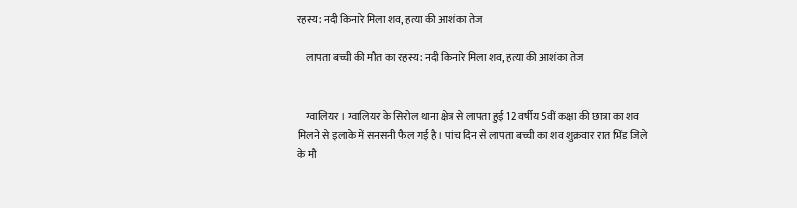रहस्य: नदी किनारे मिला शव, हत्या की आशंका तेज

    लापता बच्ची की मौत का रहस्य: नदी किनारे मिला शव, हत्या की आशंका तेज


    ग्वालियर । ग्वालियर के सिरोल थाना क्षेत्र से लापता हुई 12 वर्षीय 5वीं कक्षा की छात्रा का शव मिलने से इलाके में सनसनी फैल गई है। पांच दिन से लापता बच्ची का शव शुक्रवार रात भिंड जिले के मौ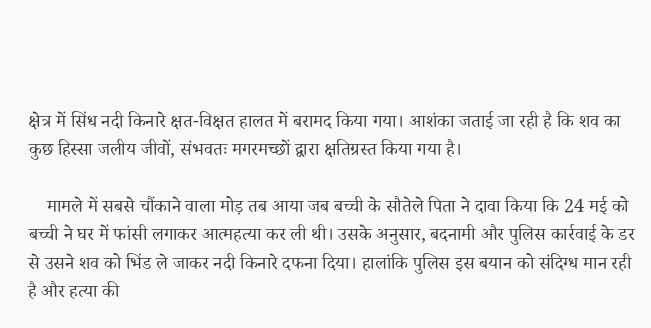क्षेत्र में सिंध नदी किनारे क्षत-विक्षत हालत में बरामद किया गया। आशंका जताई जा रही है कि शव का कुछ हिस्सा जलीय जीवों, संभवतः मगरमच्छों द्वारा क्षतिग्रस्त किया गया है।

    मामले में सबसे चौंकाने वाला मोड़ तब आया जब बच्ची के सौतेले पिता ने दावा किया कि 24 मई को बच्ची ने घर में फांसी लगाकर आत्महत्या कर ली थी। उसके अनुसार, बदनामी और पुलिस कार्रवाई के डर से उसने शव को भिंड ले जाकर नदी किनारे दफना दिया। हालांकि पुलिस इस बयान को संदिग्ध मान रही है और हत्या की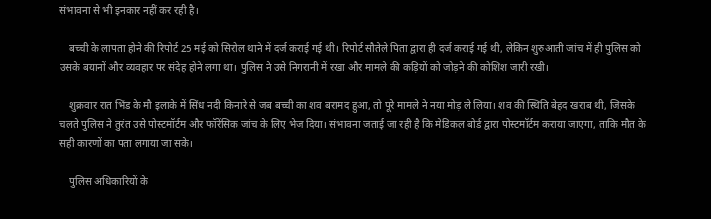संभावना से भी इनकार नहीं कर रही है।

    बच्ची के लापता होने की रिपोर्ट 25 मई को सिरोल थाने में दर्ज कराई गई थी। रिपोर्ट सौतेले पिता द्वारा ही दर्ज कराई गई थी, लेकिन शुरुआती जांच में ही पुलिस को उसके बयानों और व्यवहार पर संदेह होने लगा था। पुलिस ने उसे निगरानी में रखा और मामले की कड़ियों को जोड़ने की कोशिश जारी रखी।

    शुक्रवार रात भिंड के मौ इलाके में सिंध नदी किनारे से जब बच्ची का शव बरामद हुआ, तो पूरे मामले ने नया मोड़ ले लिया। शव की स्थिति बेहद खराब थी, जिसके चलते पुलिस ने तुरंत उसे पोस्टमॉर्टम और फॉरेंसिक जांच के लिए भेज दिया। संभावना जताई जा रही है कि मेडिकल बोर्ड द्वारा पोस्टमॉर्टम कराया जाएगा, ताकि मौत के सही कारणों का पता लगाया जा सके।

    पुलिस अधिकारियों के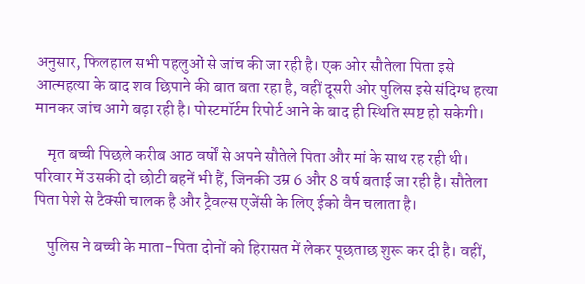अनुसार, फिलहाल सभी पहलुओं से जांच की जा रही है। एक ओर सौतेला पिता इसे आत्महत्या के बाद शव छिपाने की बात बता रहा है, वहीं दूसरी ओर पुलिस इसे संदिग्ध हत्या मानकर जांच आगे बढ़ा रही है। पोस्टमॉर्टम रिपोर्ट आने के बाद ही स्थिति स्पष्ट हो सकेगी।

    मृत बच्ची पिछले करीब आठ वर्षों से अपने सौतेले पिता और मां के साथ रह रही थी। परिवार में उसकी दो छोटी बहनें भी हैं, जिनकी उम्र 6 और 8 वर्ष बताई जा रही है। सौतेला पिता पेशे से टैक्सी चालक है और ट्रैवल्स एजेंसी के लिए ईको वैन चलाता है।

    पुलिस ने बच्ची के माता-पिता दोनों को हिरासत में लेकर पूछताछ शुरू कर दी है। वहीं,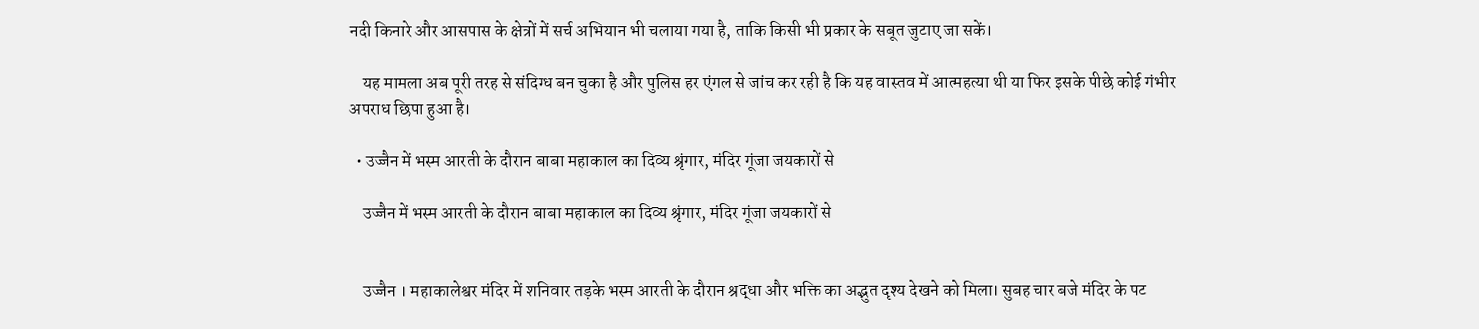नदी किनारे और आसपास के क्षेत्रों में सर्च अभियान भी चलाया गया है, ताकि किसी भी प्रकार के सबूत जुटाए जा सकें।

    यह मामला अब पूरी तरह से संदिग्ध बन चुका है और पुलिस हर एंगल से जांच कर रही है कि यह वास्तव में आत्महत्या थी या फिर इसके पीछे कोई गंभीर अपराध छिपा हुआ है।

  • उज्जैन में भस्म आरती के दौरान बाबा महाकाल का दिव्य श्रृंगार, मंदिर गूंजा जयकारों से

    उज्जैन में भस्म आरती के दौरान बाबा महाकाल का दिव्य श्रृंगार, मंदिर गूंजा जयकारों से


    उज्जैन । महाकालेश्वर मंदिर में शनिवार तड़के भस्म आरती के दौरान श्रद्धा और भक्ति का अद्भुत दृश्य देखने को मिला। सुबह चार बजे मंदिर के पट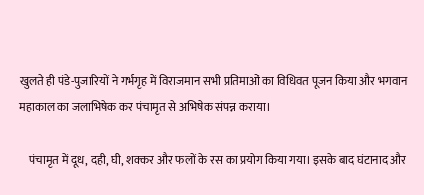खुलते ही पंडे-पुजारियों ने गर्भगृह में विराजमान सभी प्रतिमाओं का विधिवत पूजन किया और भगवान महाकाल का जलाभिषेक कर पंचामृत से अभिषेक संपन्न कराया।

    पंचामृत में दूध, दही, घी, शक्कर और फलों के रस का प्रयोग किया गया। इसके बाद घंटानाद और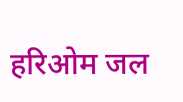हरिओम जल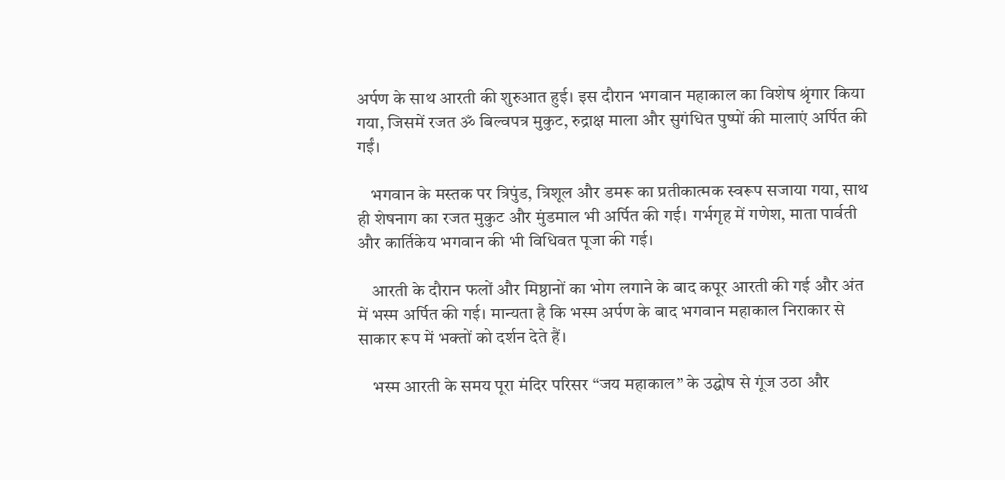अर्पण के साथ आरती की शुरुआत हुई। इस दौरान भगवान महाकाल का विशेष श्रृंगार किया गया, जिसमें रजत ॐ बिल्वपत्र मुकुट, रुद्राक्ष माला और सुगंधित पुष्पों की मालाएं अर्पित की गईं।

    भगवान के मस्तक पर त्रिपुंड, त्रिशूल और डमरू का प्रतीकात्मक स्वरूप सजाया गया, साथ ही शेषनाग का रजत मुकुट और मुंडमाल भी अर्पित की गई। गर्भगृह में गणेश, माता पार्वती और कार्तिकेय भगवान की भी विधिवत पूजा की गई।

    आरती के दौरान फलों और मिष्ठानों का भोग लगाने के बाद कपूर आरती की गई और अंत में भस्म अर्पित की गई। मान्यता है कि भस्म अर्पण के बाद भगवान महाकाल निराकार से साकार रूप में भक्तों को दर्शन देते हैं।

    भस्म आरती के समय पूरा मंदिर परिसर “जय महाकाल” के उद्घोष से गूंज उठा और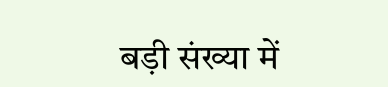बड़ी संख्या में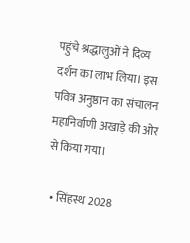पहुंचे श्रद्धालुओं ने दिव्य दर्शन का लाभ लिया। इस पवित्र अनुष्ठान का संचालन महानिर्वाणी अखाड़े की ओर से किया गया।

  • सिंहस्थ 2028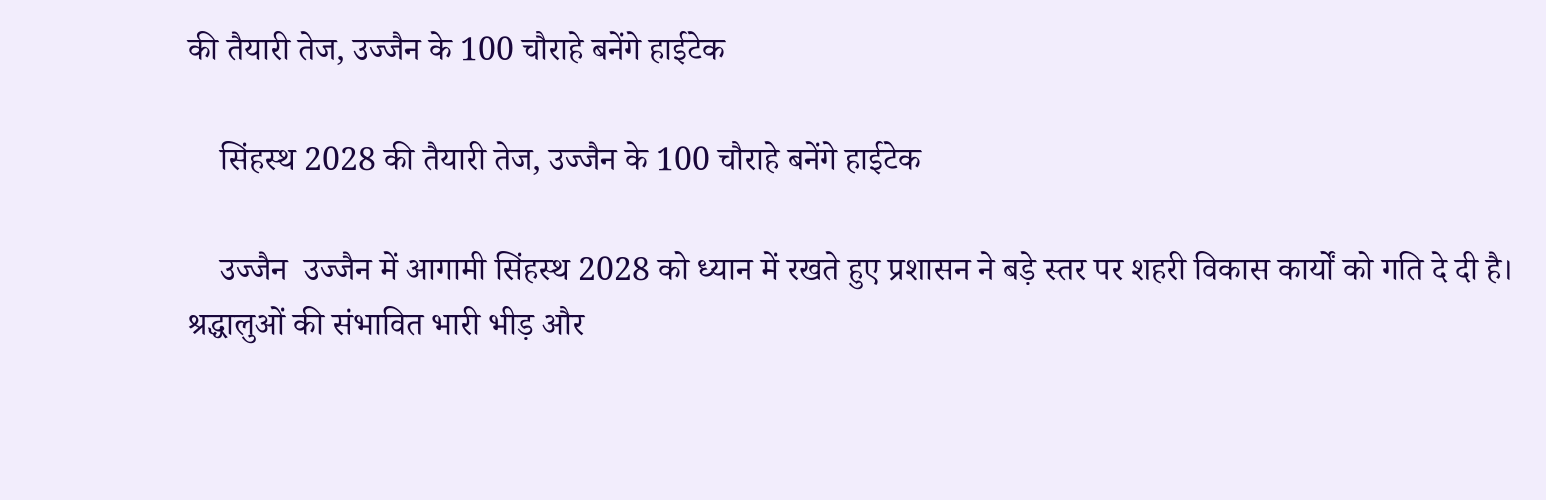की तैयारी तेज, उज्जैन के 100 चौराहे बनेंगे हाईटेक

    सिंहस्थ 2028 की तैयारी तेज, उज्जैन के 100 चौराहे बनेंगे हाईटेक

    उज्जैन  उज्जैन में आगामी सिंहस्थ 2028 को ध्यान में रखते हुए प्रशासन ने बड़े स्तर पर शहरी विकास कार्यों को गति दे दी है। श्रद्धालुओं की संभावित भारी भीड़ और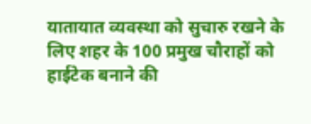यातायात व्यवस्था को सुचारु रखने के लिए शहर के 100 प्रमुख चौराहों को हाईटेक बनाने की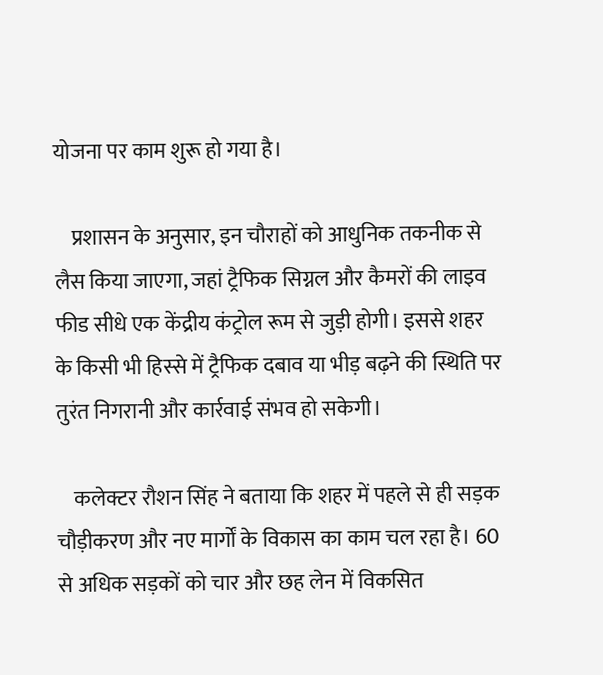योजना पर काम शुरू हो गया है।

    प्रशासन के अनुसार, इन चौराहों को आधुनिक तकनीक से लैस किया जाएगा, जहां ट्रैफिक सिग्नल और कैमरों की लाइव फीड सीधे एक केंद्रीय कंट्रोल रूम से जुड़ी होगी। इससे शहर के किसी भी हिस्से में ट्रैफिक दबाव या भीड़ बढ़ने की स्थिति पर तुरंत निगरानी और कार्रवाई संभव हो सकेगी।

    कलेक्टर रौशन सिंह ने बताया कि शहर में पहले से ही सड़क चौड़ीकरण और नए मार्गों के विकास का काम चल रहा है। 60 से अधिक सड़कों को चार और छह लेन में विकसित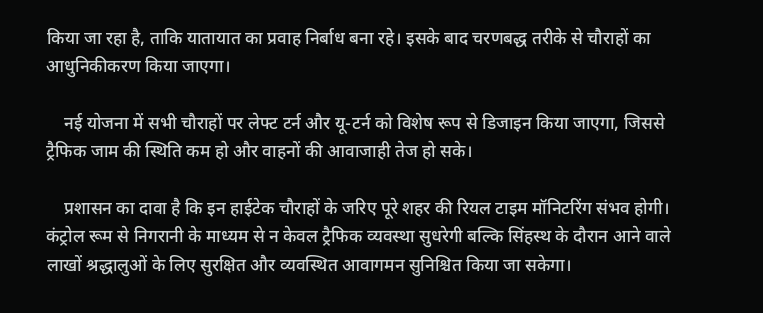किया जा रहा है, ताकि यातायात का प्रवाह निर्बाध बना रहे। इसके बाद चरणबद्ध तरीके से चौराहों का आधुनिकीकरण किया जाएगा।

    नई योजना में सभी चौराहों पर लेफ्ट टर्न और यू-टर्न को विशेष रूप से डिजाइन किया जाएगा, जिससे ट्रैफिक जाम की स्थिति कम हो और वाहनों की आवाजाही तेज हो सके।

    प्रशासन का दावा है कि इन हाईटेक चौराहों के जरिए पूरे शहर की रियल टाइम मॉनिटरिंग संभव होगी। कंट्रोल रूम से निगरानी के माध्यम से न केवल ट्रैफिक व्यवस्था सुधरेगी बल्कि सिंहस्थ के दौरान आने वाले लाखों श्रद्धालुओं के लिए सुरक्षित और व्यवस्थित आवागमन सुनिश्चित किया जा सकेगा।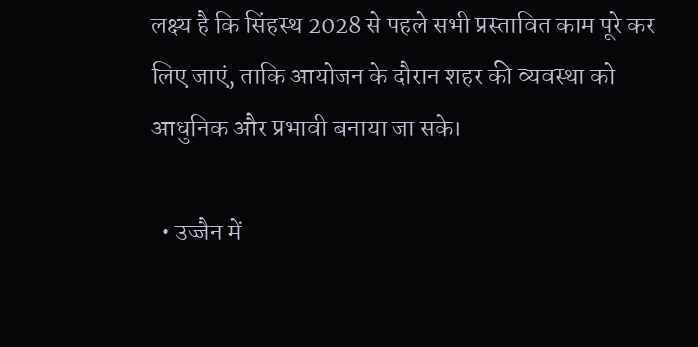लक्ष्य है कि सिंहस्थ 2028 से पहले सभी प्रस्तावित काम पूरे कर लिए जाएं, ताकि आयोजन के दौरान शहर की व्यवस्था को आधुनिक और प्रभावी बनाया जा सके।

  • उज्जैन में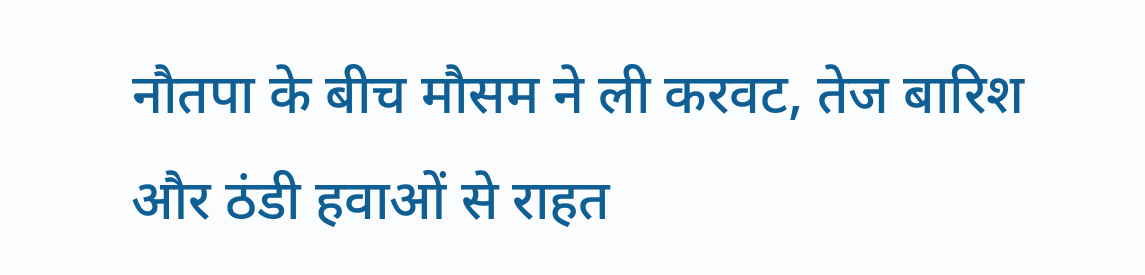नौतपा के बीच मौसम ने ली करवट, तेज बारिश और ठंडी हवाओं से राहत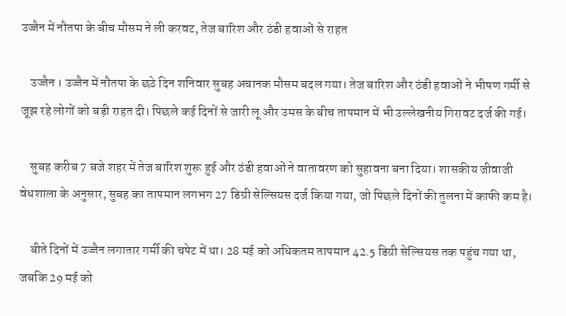उज्जैन में नौतपा के बीच मौसम ने ली करवट, तेज बारिश और ठंडी हवाओं से राहत

    उज्जैन । उज्जैन में नौतपा के छठे दिन शनिवार सुबह अचानक मौसम बदल गया। तेज बारिश और ठंडी हवाओं ने भीषण गर्मी से जूझ रहे लोगों को बड़ी राहत दी। पिछले कई दिनों से जारी लू और उमस के बीच तापमान में भी उल्लेखनीय गिरावट दर्ज की गई।

    सुबह करीब 7 बजे शहर में तेज बारिश शुरू हुई और ठंडी हवाओं ने वातावरण को सुहावना बना दिया। शासकीय जीवाजी वेधशाला के अनुसार, सुबह का तापमान लगभग 27 डिग्री सेल्सियस दर्ज किया गया, जो पिछले दिनों की तुलना में काफी कम है।

    बीते दिनों में उज्जैन लगातार गर्मी की चपेट में था। 28 मई को अधिकतम तापमान 42.5 डिग्री सेल्सियस तक पहुंच गया था, जबकि 29 मई को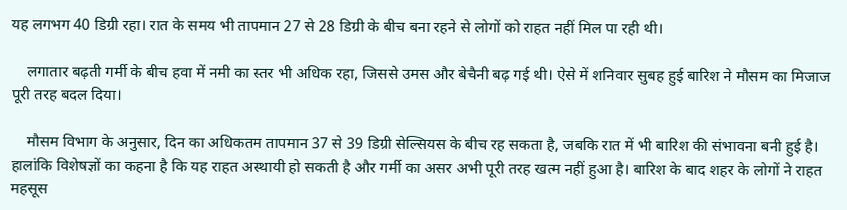यह लगभग 40 डिग्री रहा। रात के समय भी तापमान 27 से 28 डिग्री के बीच बना रहने से लोगों को राहत नहीं मिल पा रही थी।

    लगातार बढ़ती गर्मी के बीच हवा में नमी का स्तर भी अधिक रहा, जिससे उमस और बेचैनी बढ़ गई थी। ऐसे में शनिवार सुबह हुई बारिश ने मौसम का मिजाज पूरी तरह बदल दिया।

    मौसम विभाग के अनुसार, दिन का अधिकतम तापमान 37 से 39 डिग्री सेल्सियस के बीच रह सकता है, जबकि रात में भी बारिश की संभावना बनी हुई है। हालांकि विशेषज्ञों का कहना है कि यह राहत अस्थायी हो सकती है और गर्मी का असर अभी पूरी तरह खत्म नहीं हुआ है। बारिश के बाद शहर के लोगों ने राहत महसूस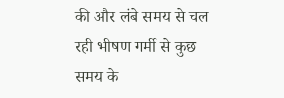की और लंबे समय से चल रही भीषण गर्मी से कुछ समय के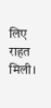लिए राहत मिली।